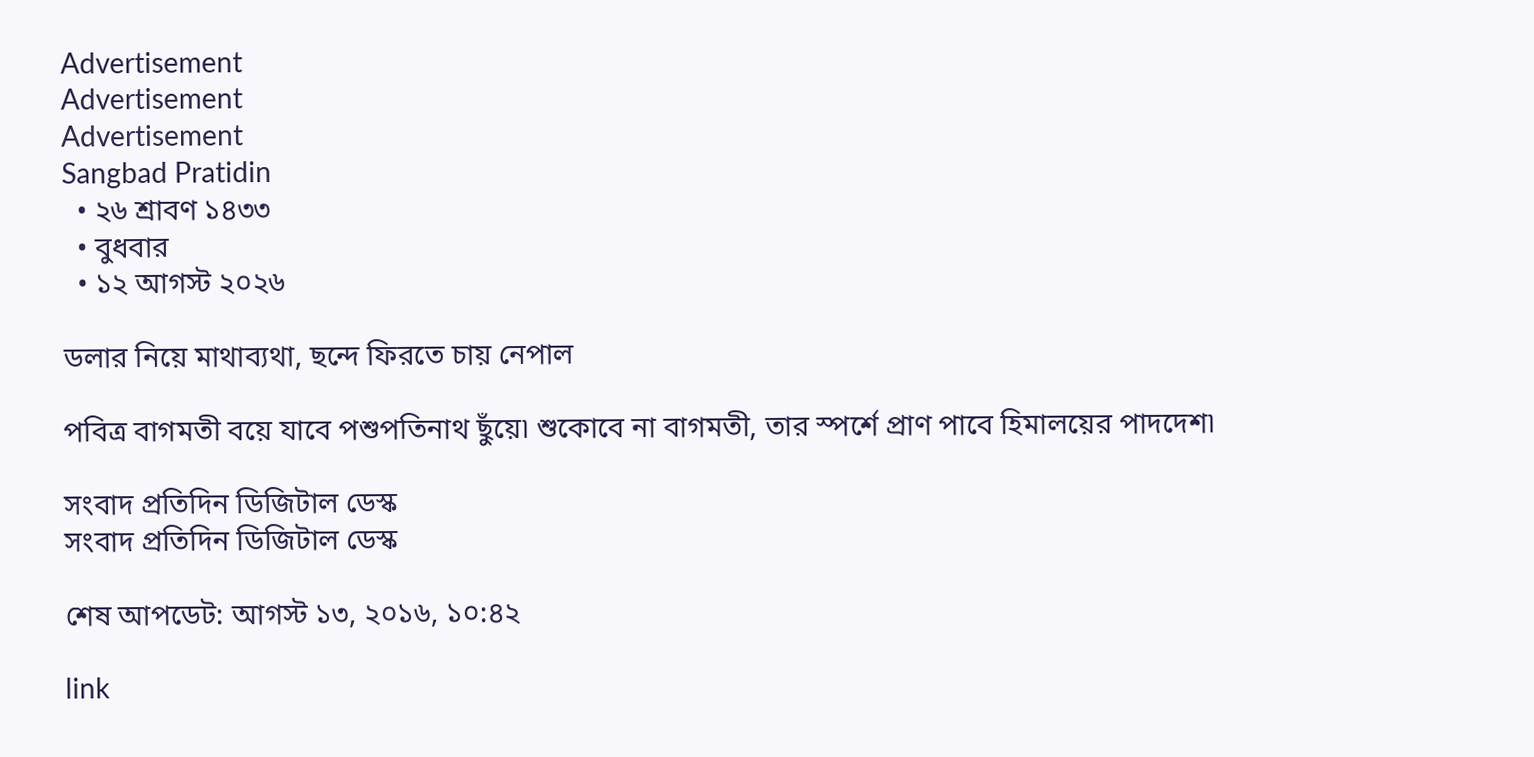Advertisement
Advertisement
Advertisement
Sangbad Pratidin
  • ২৬ শ্রাবণ ১৪৩৩
  • বুধবার
  • ১২ আগস্ট ২০২৬

ডলার নিয়ে মাথাব্যথা, ছন্দে ফিরতে চায় নেপাল

পবিত্র বাগমতী বয়ে যাবে পশুপতিনাথ ছুঁয়ে৷ শুকোবে না বাগমতী, তার স্পর্শে প্রাণ পাবে হিমালয়ের পাদদেশ৷

সংবাদ প্রতিদিন ডিজিটাল ডেস্ক
সংবাদ প্রতিদিন ডিজিটাল ডেস্ক

শেষ আপডেট: আগস্ট ১৩, ২০১৬, ১০:৪২

link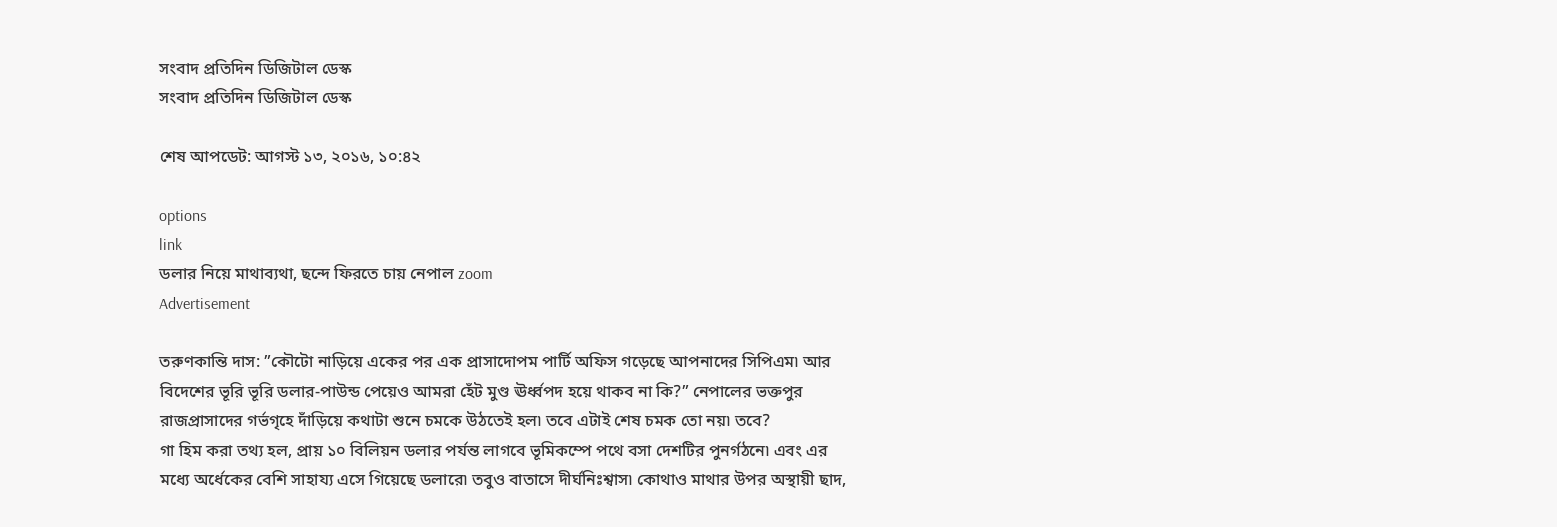সংবাদ প্রতিদিন ডিজিটাল ডেস্ক
সংবাদ প্রতিদিন ডিজিটাল ডেস্ক

শেষ আপডেট: আগস্ট ১৩, ২০১৬, ১০:৪২

options
link
ডলার নিয়ে মাথাব্যথা, ছন্দে ফিরতে চায় নেপাল zoom
Advertisement

তরুণকান্তি দাস: ”কৌটো নাড়িয়ে একের পর এক প্রাসাদোপম পার্টি অফিস গড়েছে আপনাদের সিপিএম৷ আর বিদেশের ভূরি ভূরি ডলার-পাউন্ড পেয়েও আমরা হেঁট মুণ্ড ঊর্ধ্বপদ হয়ে থাকব না কি?” নেপালের ভক্তপুর রাজপ্রাসাদের গর্ভগৃহে দাঁড়িয়ে কথাটা শুনে চমকে উঠতেই হল৷ তবে এটাই শেষ চমক তো নয়৷ তবে?
গা হিম করা তথ্য হল, প্রায় ১০ বিলিয়ন ডলার পর্যন্ত লাগবে ভূমিকম্পে পথে বসা দেশটির পুনর্গঠনে৷ এবং এর মধ্যে অর্ধেকের বেশি সাহায্য এসে গিয়েছে ডলারে৷ তবুও বাতাসে দীর্ঘনিঃশ্বাস৷ কোথাও মাথার উপর অস্থায়ী ছাদ,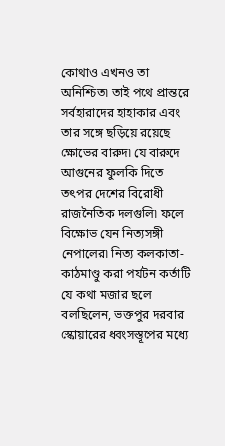কোথাও এখনও তা অনিশ্চিত৷ তাই পথে প্রান্তরে সর্বহারাদের হাহাকার এবং তার সঙ্গে ছড়িয়ে রয়েছে ক্ষোভের বারুদ৷ যে বারুদে আগুনের ফুলকি দিতে তৎপর দেশের বিরোধী রাজনৈতিক দলগুলি৷ ফলে বিক্ষোভ যেন নিত্যসঙ্গী নেপালের৷ নিত্য কলকাতা-কাঠমাণ্ডু করা পর্যটন কর্তাটি যে কথা মজার ছলে বলছিলেন, ভক্তপুর দরবার স্কোয়ারের ধ্বংসস্তূপের মধ্যে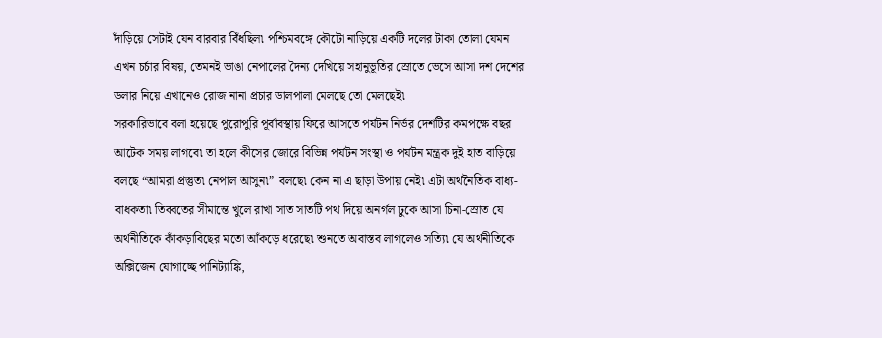দাঁড়িয়ে সেটাই যেন বারবার বিঁধছিল৷ পশ্চিমবঙ্গে কৌটো নাড়িয়ে একটি দলের টাকা তোলা যেমন এখন চর্চার বিষয়, তেমনই ভাঙা নেপালের দৈন্য দেখিয়ে সহানুভূতির স্রোতে ভেসে আসা দশ দেশের ডলার নিয়ে এখানেও রোজ নানা প্রচার ডালপালা মেলছে তো মেলছেই৷
সরকারিভাবে বলা হয়েছে পুরোপুরি পূর্বাবস্থায় ফিরে আসতে পর্যটন নির্ভর দেশটির কমপক্ষে বছর আটেক সময় লাগবে৷ তা হলে কীসের জোরে বিভিন্ন পর্যটন সংস্থা ও পর্যটন মন্ত্রক দুই হাত বাড়িয়ে বলছে “আমরা প্রস্তুত৷ নেপাল আসুন৷” বলছে৷ কেন না এ ছাড়া উপায় নেই৷ এটা অর্থনৈতিক বাধ্য-বাধকতা৷ তিব্বতের সীমান্তে খুলে রাখা সাত সাতটি পথ দিয়ে অনর্গল ঢুকে আসা চিনা-স্রোত যে অর্থনীতিকে কাঁকড়াবিছের মতো আঁকড়ে ধরেছে৷ শুনতে অবাস্তব লাগলেও সত্যি৷ যে অর্থনীতিকে অক্সিজেন যোগাচ্ছে পানিট্যাঙ্কি,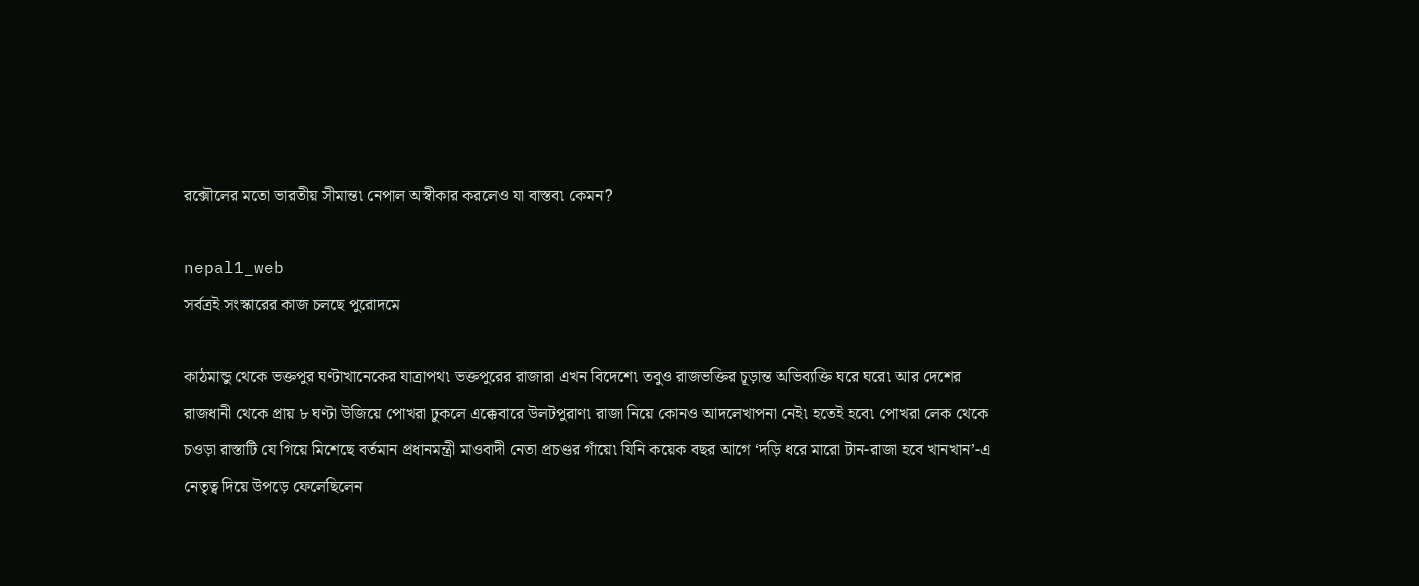রক্সৌলের মতো ভারতীয় সীমান্ত৷ নেপাল অস্বীকার করলেও যা বাস্তব৷ কেমন?

nepal1_web
সর্বত্রই সংস্কারের কাজ চলছে পুরোদমে

কাঠমান্ডু থেকে ভক্তপুর ঘণ্টাখানেকের যাত্রাপথ৷ ভক্তপুরের রাজারা এখন বিদেশে৷ তবুও রাজভক্তির চূড়ান্ত অভিব্যক্তি ঘরে ঘরে৷ আর দেশের রাজধানী থেকে প্রায় ৮ ঘণ্টা উজিয়ে পোখরা ঢুকলে এক্কেবারে উলটপুরাণ৷ রাজা নিয়ে কোনও আদলেখাপনা নেই৷ হতেই হবে৷ পোখরা লেক থেকে চওড়া রাস্তাটি যে গিয়ে মিশেছে বর্তমান প্রধানমন্ত্রী মাওবাদী নেতা প্রচণ্ডর গাঁয়ে৷ যিনি কয়েক বছর আগে ‘দড়ি ধরে মারো টান-রাজা হবে খানখান’-এ নেতৃত্ব দিয়ে উপড়ে ফেলেছিলেন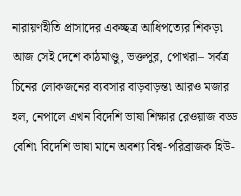নারায়ণহীতি প্রাসাদের একচ্ছত্র আধিপত্যের শিকড়৷ আজ সেই দেশে কাঠমাণ্ডু, ভক্তপুর, পোখরা– সর্বত্র চিনের লোকজনের ব্যবসার বাড়বাড়ন্ত৷ আরও মজার হল, নেপালে এখন বিদেশি ভাষা শিক্ষার রেওয়াজ বড্ড বেশি৷ বিদেশি ভাষা মানে অবশ্য বিশ্ব-পরিব্রাজক হিউ-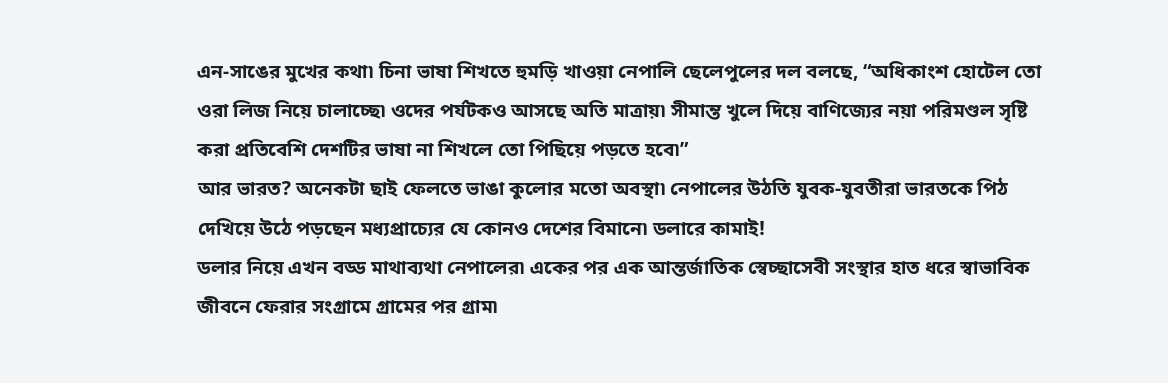এন-সাঙের মুখের কথা৷ চিনা ভাষা শিখতে হুমড়ি খাওয়া নেপালি ছেলেপুলের দল বলছে, “অধিকাংশ হোটেল তো ওরা লিজ নিয়ে চালাচ্ছে৷ ওদের পর্যটকও আসছে অতি মাত্রায়৷ সীমান্ত খুলে দিয়ে বাণিজ্যের নয়া পরিমণ্ডল সৃষ্টি করা প্রতিবেশি দেশটির ভাষা না শিখলে তো পিছিয়ে পড়তে হবে৷”
আর ভারত? অনেকটা ছাই ফেলতে ভাঙা কুলোর মতো অবস্থা৷ নেপালের উঠতি যুবক-যুবতীরা ভারতকে পিঠ দেখিয়ে উঠে পড়ছেন মধ্যপ্রাচ্যের যে কোনও দেশের বিমানে৷ ডলারে কামাই!
ডলার নিয়ে এখন বড্ড মাথাব্যথা নেপালের৷ একের পর এক আন্তর্জাতিক স্বেচ্ছাসেবী সংস্থার হাত ধরে স্বাভাবিক জীবনে ফেরার সংগ্রামে গ্রামের পর গ্রাম৷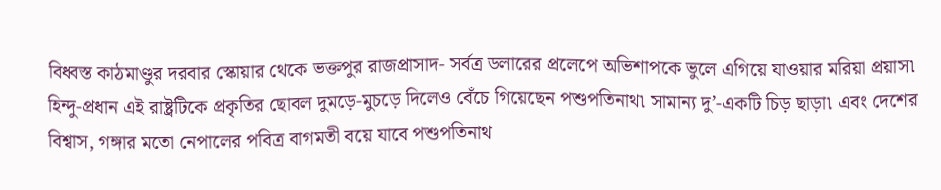বিধ্বস্ত কাঠমাণ্ডুর দরবার স্কোয়ার থেকে ভক্তপুর রাজপ্রাসাদ- সর্বত্র ডলারের প্রলেপে অভিশাপকে ভুলে এগিয়ে যাওয়ার মরিয়া প্রয়াস৷
হিন্দু-প্রধান এই রাষ্ট্রটিকে প্রকৃতির ছোবল দুমড়ে-মুচড়ে দিলেও বেঁচে গিয়েছেন পশুপতিনাথ৷ সামান্য দু’-একটি চিড় ছাড়া৷ এবং দেশের বিশ্বাস, গঙ্গার মতো নেপালের পবিত্র বাগমতী বয়ে যাবে পশুপতিনাথ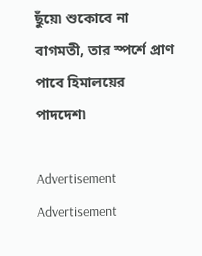ছুঁয়ে৷ শুকোবে না বাগমতী, তার স্পর্শে প্রাণ পাবে হিমালয়ের পাদদেশ৷

Advertisement
Advertisement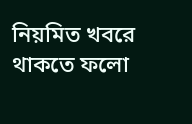নিয়মিত খবরে থাকতে ফলো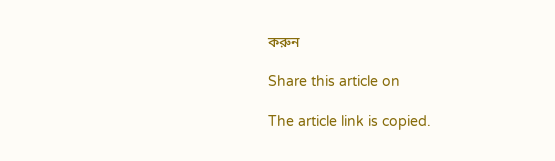করুন

Share this article on

The article link is copied.